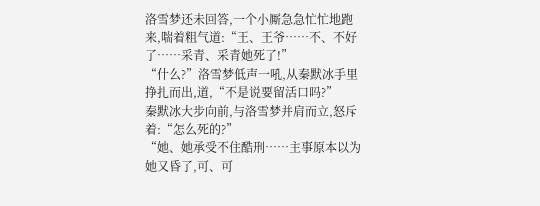洛雪梦还未回答,一个小厮急急忙忙地跑来,喘着粗气道:“王、王爷……不、不好了……采青、采青她死了!”
“什么?”洛雪梦低声一吼,从秦默冰手里挣扎而出,道,“不是说要留活口吗?”
秦默冰大步向前,与洛雪梦并肩而立,怒斥着:“怎么死的?”
“她、她承受不住酷刑……主事原本以为她又昏了,可、可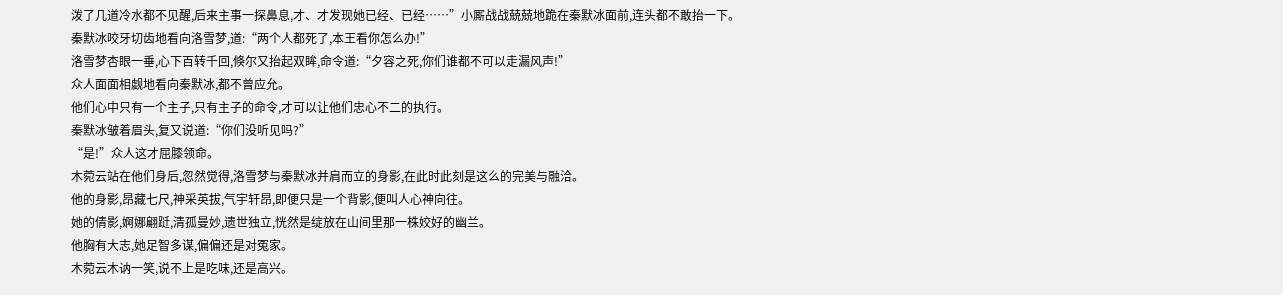泼了几道冷水都不见醒,后来主事一探鼻息,才、才发现她已经、已经……”小厮战战兢兢地跪在秦默冰面前,连头都不敢抬一下。
秦默冰咬牙切齿地看向洛雪梦,道:“两个人都死了,本王看你怎么办!”
洛雪梦杏眼一垂,心下百转千回,倏尔又抬起双眸,命令道:“夕容之死,你们谁都不可以走漏风声!”
众人面面相觑地看向秦默冰,都不曾应允。
他们心中只有一个主子,只有主子的命令,才可以让他们忠心不二的执行。
秦默冰皱着眉头,复又说道:“你们没听见吗?”
“是!”众人这才屈膝领命。
木菀云站在他们身后,忽然觉得,洛雪梦与秦默冰并肩而立的身影,在此时此刻是这么的完美与融洽。
他的身影,昂藏七尺,神采英拔,气宇轩昂,即便只是一个背影,便叫人心神向往。
她的倩影,婀娜翩跹,清孤曼妙,遗世独立,恍然是绽放在山间里那一株姣好的幽兰。
他胸有大志,她足智多谋,偏偏还是对冤家。
木菀云木讷一笑,说不上是吃味,还是高兴。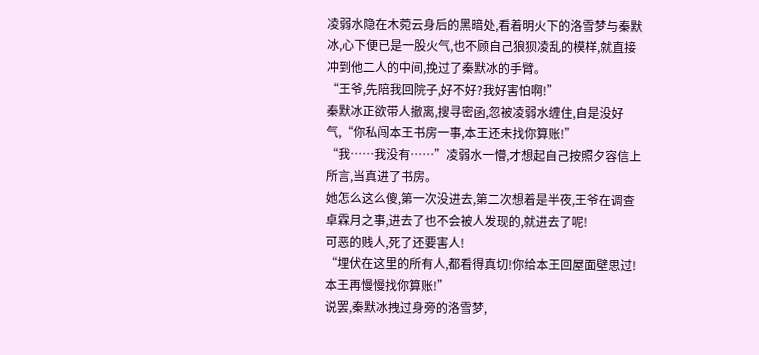凌弱水隐在木菀云身后的黑暗处,看着明火下的洛雪梦与秦默冰,心下便已是一股火气,也不顾自己狼狈凌乱的模样,就直接冲到他二人的中间,挽过了秦默冰的手臂。
“王爷,先陪我回院子,好不好?我好害怕啊!”
秦默冰正欲带人撤离,搜寻密函,忽被凌弱水缠住,自是没好气,“你私闯本王书房一事,本王还未找你算账!”
“我……我没有……”凌弱水一懵,才想起自己按照夕容信上所言,当真进了书房。
她怎么这么傻,第一次没进去,第二次想着是半夜,王爷在调查卓霖月之事,进去了也不会被人发现的,就进去了呢!
可恶的贱人,死了还要害人!
“埋伏在这里的所有人,都看得真切!你给本王回屋面壁思过!本王再慢慢找你算账!”
说罢,秦默冰拽过身旁的洛雪梦,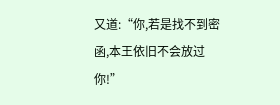又道:“你,若是找不到密函,本王依旧不会放过你!”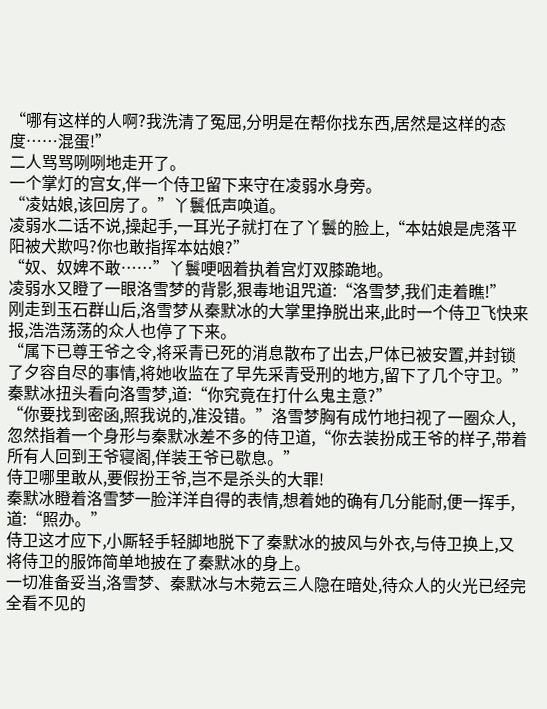“哪有这样的人啊?我洗清了冤屈,分明是在帮你找东西,居然是这样的态度……混蛋!”
二人骂骂咧咧地走开了。
一个掌灯的宫女,伴一个侍卫留下来守在凌弱水身旁。
“凌姑娘,该回房了。”丫鬟低声唤道。
凌弱水二话不说,操起手,一耳光子就打在了丫鬟的脸上,“本姑娘是虎落平阳被犬欺吗?你也敢指挥本姑娘?”
“奴、奴婢不敢……”丫鬟哽咽着执着宫灯双膝跪地。
凌弱水又瞪了一眼洛雪梦的背影,狠毒地诅咒道:“洛雪梦,我们走着瞧!”
刚走到玉石群山后,洛雪梦从秦默冰的大掌里挣脱出来,此时一个侍卫飞快来报,浩浩荡荡的众人也停了下来。
“属下已尊王爷之令,将采青已死的消息散布了出去,尸体已被安置,并封锁了夕容自尽的事情,将她收监在了早先采青受刑的地方,留下了几个守卫。”
秦默冰扭头看向洛雪梦,道:“你究竟在打什么鬼主意?”
“你要找到密函,照我说的,准没错。”洛雪梦胸有成竹地扫视了一圈众人,忽然指着一个身形与秦默冰差不多的侍卫道,“你去装扮成王爷的样子,带着所有人回到王爷寝阁,佯装王爷已歇息。”
侍卫哪里敢从,要假扮王爷,岂不是杀头的大罪!
秦默冰瞪着洛雪梦一脸洋洋自得的表情,想着她的确有几分能耐,便一挥手,道:“照办。”
侍卫这才应下,小厮轻手轻脚地脱下了秦默冰的披风与外衣,与侍卫换上,又将侍卫的服饰简单地披在了秦默冰的身上。
一切准备妥当,洛雪梦、秦默冰与木菀云三人隐在暗处,待众人的火光已经完全看不见的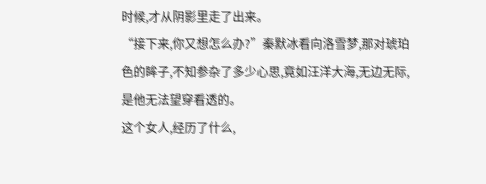时候,才从阴影里走了出来。
“接下来,你又想怎么办?”秦默冰看向洛雪梦,那对琥珀色的眸子,不知参杂了多少心思,竟如汪洋大海,无边无际,是他无法望穿看透的。
这个女人,经历了什么,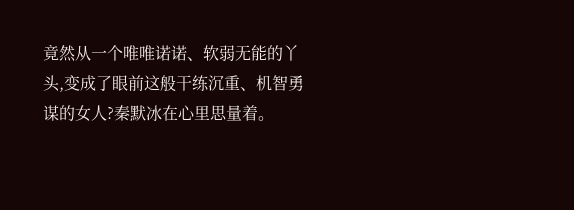竟然从一个唯唯诺诺、软弱无能的丫头,变成了眼前这般干练沉重、机智勇谋的女人?秦默冰在心里思量着。